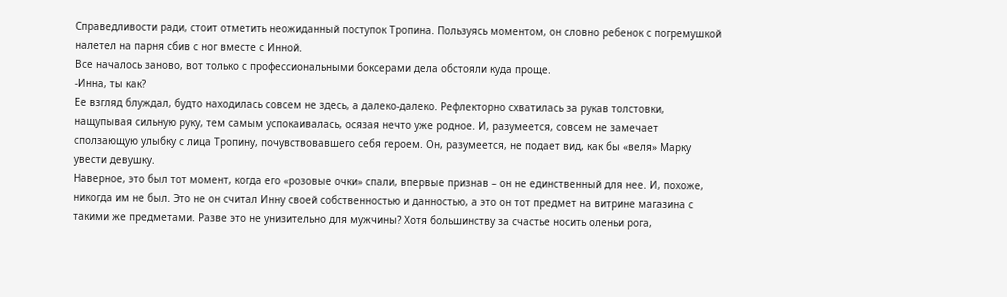Справедливости ради, стоит отметить неожиданный поступок Тропина. Пользуясь моментом, он словно ребенок с погремушкой налетел на парня сбив с ног вместе с Инной.
Все началось заново, вот только с профессиональными боксерами дела обстояли куда проще.
-Инна, ты как?
Ее взгляд блуждал, будто находилась совсем не здесь, а далеко-далеко. Рефлекторно схватилась за рукав толстовки, нащупывая сильную руку, тем самым успокаивалась, осязая нечто уже родное. И, разумеется, совсем не замечает сползающую улыбку с лица Тропину, почувствовавшего себя героем. Он, разумеется, не подает вид, как бы «веля» Марку увести девушку.
Наверное, это был тот момент, когда его «розовые очки» спали, впервые признав – он не единственный для нее. И, похоже, никогда им не был. Это не он считал Инну своей собственностью и данностью, а это он тот предмет на витрине магазина с такими же предметами. Разве это не унизительно для мужчины? Хотя большинству за счастье носить оленьи рога,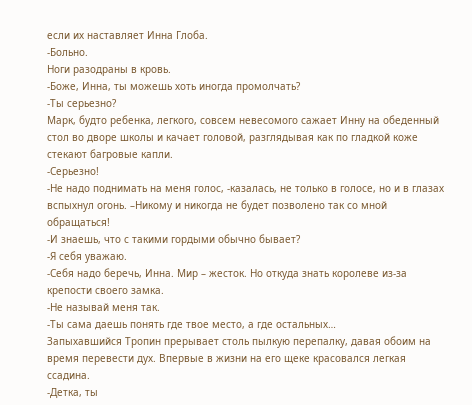если их наставляет Инна Глоба.
-Больно.
Ноги разодраны в кровь.
-Боже, Инна, ты можешь хоть иногда промолчать?
-Ты серьезно?
Марк, будто ребенка, легкого, совсем невесомого сажает Инну на обеденный стол во дворе школы и качает головой, разглядывая как по гладкой коже стекают багровые капли.
-Серьезно!
-Не надо поднимать на меня голос, -казалась, не только в голосе, но и в глазах вспыхнул огонь. –Никому и никогда не будет позволено так со мной обращаться!
-И знаешь, что с такими гордыми обычно бывает?
-Я себя уважаю.
-Себя надо беречь, Инна. Мир – жесток. Но откуда знать королеве из-за крепости своего замка.
-Не называй меня так.
-Ты сама даешь понять где твое место, а где остальных…
Запыхавшийся Тропин прерывает столь пылкую перепалку, давая обоим на время перевести дух. Впервые в жизни на его щеке красовался легкая ссадина.
-Детка, ты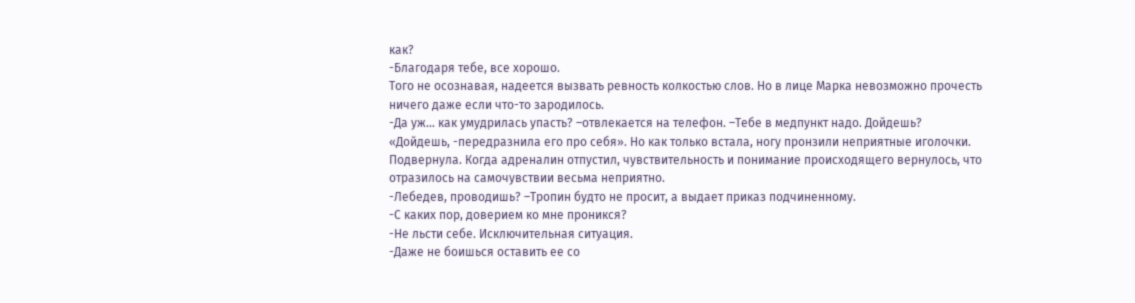как?
-Благодаря тебе, все хорошо.
Того не осознавая, надеется вызвать ревность колкостью слов. Но в лице Марка невозможно прочесть ничего даже если что-то зародилось.
-Да уж… как умудрилась упасть? –отвлекается на телефон. –Тебе в медпункт надо. Дойдешь?
«Дойдешь, -передразнила его про себя». Но как только встала, ногу пронзили неприятные иголочки. Подвернула. Когда адреналин отпустил, чувствительность и понимание происходящего вернулось, что отразилось на самочувствии весьма неприятно.
-Лебедев, проводишь? –Тропин будто не просит, а выдает приказ подчиненному.
-С каких пор, доверием ко мне проникся?
-Не льсти себе. Исключительная ситуация.
-Даже не боишься оставить ее со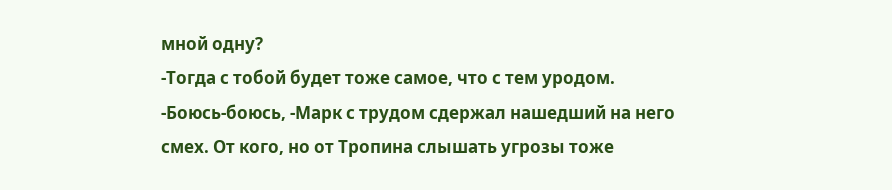мной одну?
-Тогда с тобой будет тоже самое, что с тем уродом.
-Боюсь-боюсь, -Марк с трудом сдержал нашедший на него смех. От кого, но от Тропина слышать угрозы тоже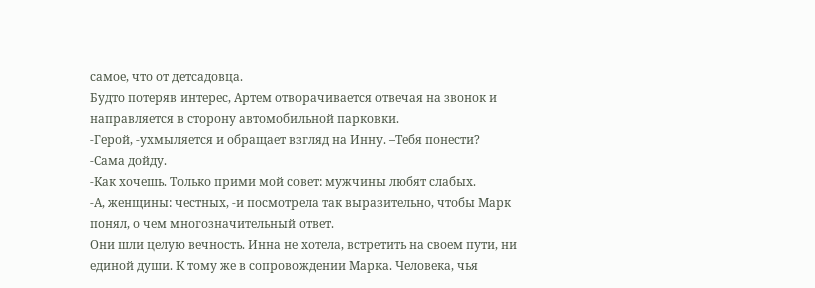самое, что от детсадовца.
Будто потеряв интерес, Артем отворачивается отвечая на звонок и направляется в сторону автомобильной парковки.
-Герой, -ухмыляется и обращает взгляд на Инну. –Тебя понести?
-Сама дойду.
-Как хочешь. Только прими мой совет: мужчины любят слабых.
-А, женщины: честных, -и посмотрела так выразительно, чтобы Марк понял, о чем многозначительный ответ.
Они шли целую вечность. Инна не хотела, встретить на своем пути, ни единой души. К тому же в сопровождении Марка. Человека, чья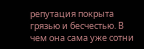репутация покрыта грязью и бесчестью. В чем она сама уже сотни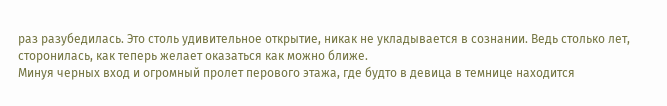раз разубедилась. Это столь удивительное открытие, никак не укладывается в сознании. Ведь столько лет, сторонилась, как теперь желает оказаться как можно ближе.
Минуя черных вход и огромный пролет перового этажа, где будто в девица в темнице находится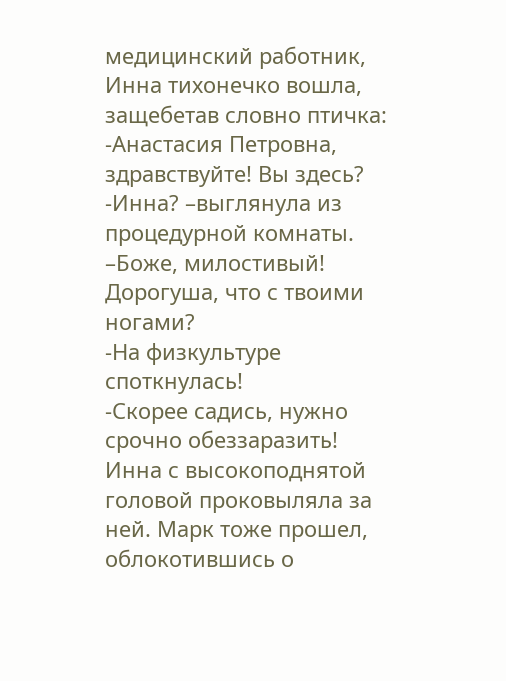медицинский работник, Инна тихонечко вошла, защебетав словно птичка:
-Анастасия Петровна, здравствуйте! Вы здесь?
-Инна? –выглянула из процедурной комнаты. –Боже, милостивый! Дорогуша, что с твоими ногами?
-На физкультуре споткнулась!
-Скорее садись, нужно срочно обеззаразить!
Инна с высокоподнятой головой проковыляла за ней. Марк тоже прошел, облокотившись о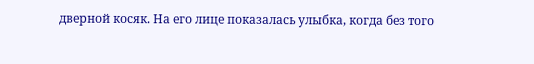дверной косяк. На его лице показалась улыбка, когда без того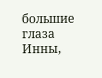большие глаза Инны,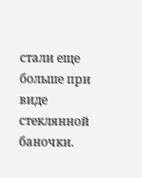стали еще больше при виде стеклянной баночки.